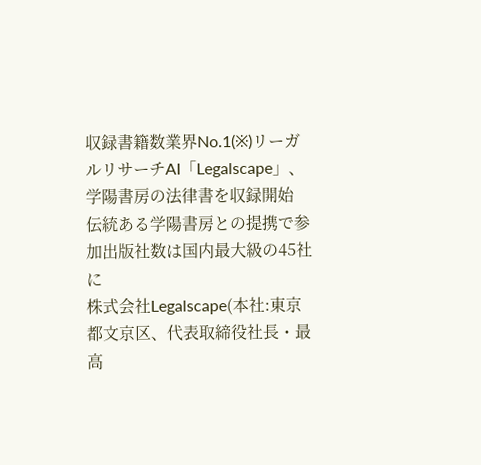収録書籍数業界No.1(※)リーガルリサーチAI「Legalscape」、学陽書房の法律書を収録開始
伝統ある学陽書房との提携で参加出版社数は国内最大級の45社に
株式会社Legalscape(本社:東京都文京区、代表取締役社長・最高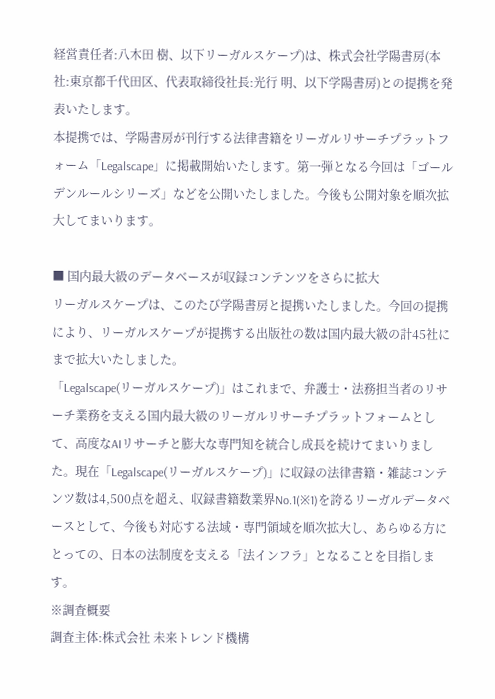経営責任者:八木田 樹、以下リーガルスケープ)は、株式会社学陽書房(本社:東京都千代田区、代表取締役社長:光行 明、以下学陽書房)との提携を発表いたします。
本提携では、学陽書房が刊行する法律書籍をリーガルリサーチプラットフォーム「Legalscape」に掲載開始いたします。第一弾となる今回は「ゴールデンルールシリーズ」などを公開いたしました。今後も公開対象を順次拡大してまいります。

■ 国内最大級のデータベースが収録コンテンツをさらに拡大
リーガルスケープは、このたび学陽書房と提携いたしました。今回の提携により、リーガルスケープが提携する出版社の数は国内最大級の計45社にまで拡大いたしました。
「Legalscape(リーガルスケープ)」はこれまで、弁護士・法務担当者のリサーチ業務を支える国内最大級のリーガルリサーチプラットフォームとして、高度なAIリサーチと膨大な専門知を統合し成長を続けてまいりました。現在「Legalscape(リーガルスケープ)」に収録の法律書籍・雑誌コンテンツ数は4,500点を超え、収録書籍数業界No.1(※1)を誇るリーガルデータベースとして、今後も対応する法域・専門領域を順次拡大し、あらゆる方にとっての、日本の法制度を支える「法インフラ」となることを目指します。
※調査概要
調査主体:株式会社 未来トレンド機構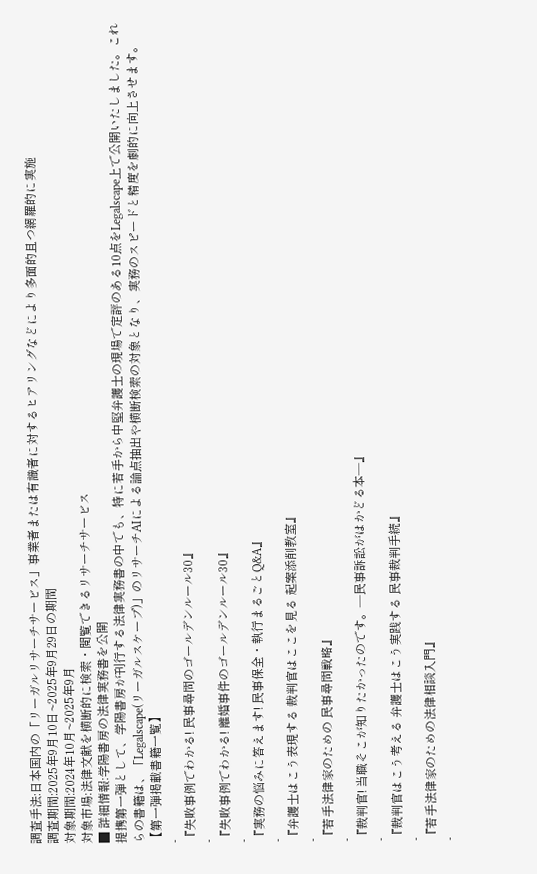調査手法:日本国内の「リーガルリサーチサービス」事業者または有識者に対するヒアリングなどにより多面的且つ網羅的に実施
調査期間:2025年9月10日~2025年9月29日の期間
対象期間:2024年10月~2025年9月
対象市場:法律文献を横断的に検索・閲覧できるリサーチサービス
■ 詳細情報:学陽書房の法律実務書を公開
提携第一弾として、学陽書房が刊行する法律実務書の中でも、特に若手から中堅弁護士の現場で定評のある10点をLegalscape上で公開いたしました。これらの書籍は、「Legalscape(リーガルスケープ)」のリサーチAIによる論点抽出や横断検索の対象となり、実務のスピードと精度を劇的に向上させます。
【第一弾掲載書籍一覧】
-
『失敗事例でわかる! 民事尋問のゴールデンルール30』
-
『失敗事例でわかる! 離婚事件のゴールデンルール30』
-
『実務の悩みに答えます! 民事保全・執行まるごとQ&A』
-
『弁護士はこう表現する 裁判官はここを見る 起案添削教室』
-
『若手法律家のための 民事尋問戦略』
-
『裁判官! 当職そこが知りたかったのです。―民事訴訟がはかどる本―』
-
『裁判官はこう考える 弁護士はこう実践する 民事裁判手続』
-
『若手法律家のための法律相談入門』
-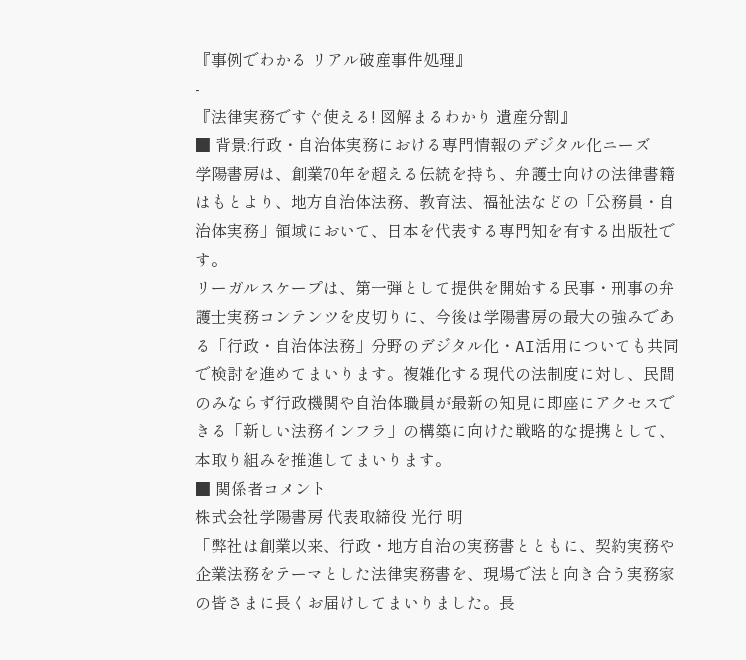『事例でわかる リアル破産事件処理』
-
『法律実務ですぐ使える! 図解まるわかり 遺産分割』
■ 背景:行政・自治体実務における専門情報のデジタル化ニーズ
学陽書房は、創業70年を超える伝統を持ち、弁護士向けの法律書籍はもとより、地方自治体法務、教育法、福祉法などの「公務員・自治体実務」領域において、日本を代表する専門知を有する出版社です。
リーガルスケープは、第一弾として提供を開始する民事・刑事の弁護士実務コンテンツを皮切りに、今後は学陽書房の最大の強みである「行政・自治体法務」分野のデジタル化・AI活用についても共同で検討を進めてまいります。複雑化する現代の法制度に対し、民間のみならず行政機関や自治体職員が最新の知見に即座にアクセスできる「新しい法務インフラ」の構築に向けた戦略的な提携として、本取り組みを推進してまいります。
■ 関係者コメント
株式会社学陽書房 代表取締役 光行 明
「弊社は創業以来、行政・地方自治の実務書とともに、契約実務や企業法務をテーマとした法律実務書を、現場で法と向き合う実務家の皆さまに長くお届けしてまいりました。長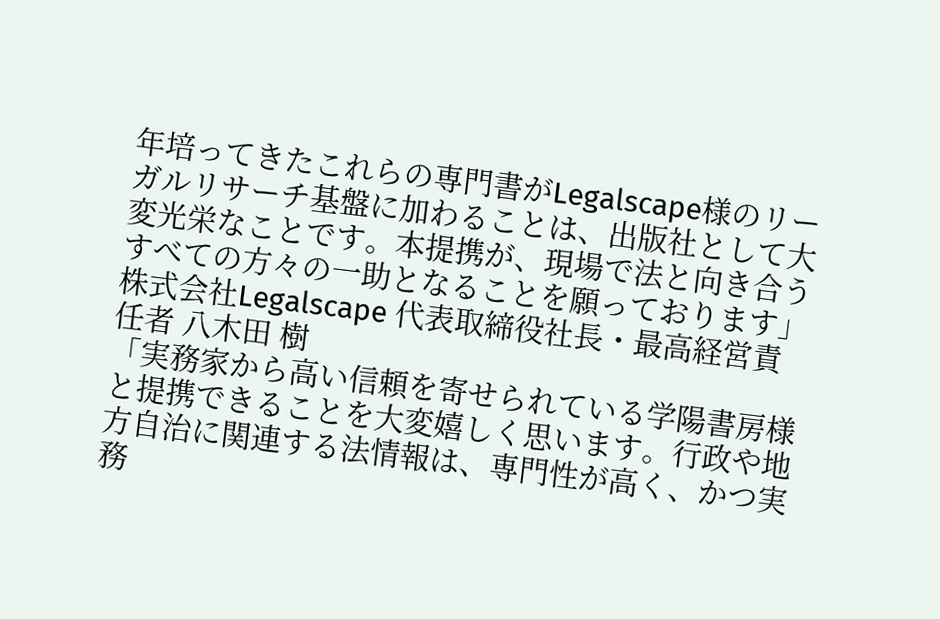年培ってきたこれらの専門書がLegalscape様のリーガルリサーチ基盤に加わることは、出版社として大変光栄なことです。本提携が、現場で法と向き合うすべての方々の一助となることを願っております」
株式会社Legalscape 代表取締役社長・最高経営責任者 八木田 樹
「実務家から高い信頼を寄せられている学陽書房様と提携できることを大変嬉しく思います。行政や地方自治に関連する法情報は、専門性が高く、かつ実務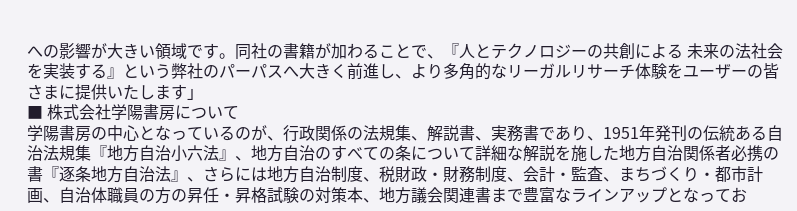への影響が大きい領域です。同社の書籍が加わることで、『人とテクノロジーの共創による 未来の法社会を実装する』という弊社のパーパスへ大きく前進し、より多角的なリーガルリサーチ体験をユーザーの皆さまに提供いたします」
■ 株式会社学陽書房について
学陽書房の中心となっているのが、行政関係の法規集、解説書、実務書であり、1951年発刊の伝統ある自治法規集『地方自治小六法』、地方自治のすべての条について詳細な解説を施した地方自治関係者必携の書『逐条地方自治法』、さらには地方自治制度、税財政・財務制度、会計・監査、まちづくり・都市計画、自治体職員の方の昇任・昇格試験の対策本、地方議会関連書まで豊富なラインアップとなってお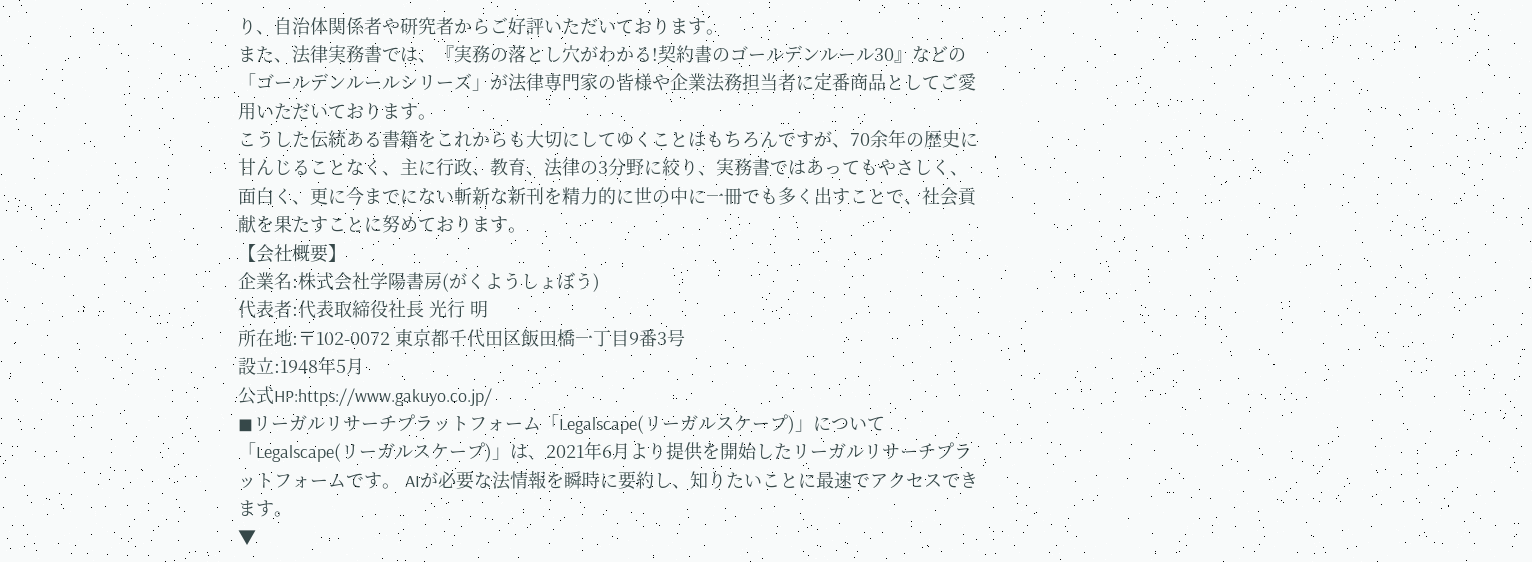り、自治体関係者や研究者からご好評いただいております。
また、法律実務書では、『実務の落とし穴がわかる!契約書のゴールデンルール30』などの「ゴールデンルールシリーズ」が法律専門家の皆様や企業法務担当者に定番商品としてご愛用いただいております。
こうした伝統ある書籍をこれからも大切にしてゆくことはもちろんですが、70余年の歴史に甘んじることなく、主に行政、教育、法律の3分野に絞り、実務書ではあってもやさしく、面白く、更に今までにない斬新な新刊を精力的に世の中に一冊でも多く出すことで、社会貢献を果たすことに努めております。
【会社概要】
企業名:株式会社学陽書房(がくようしょぼう)
代表者:代表取締役社長 光行 明
所在地:〒102-0072 東京都千代田区飯田橋一丁目9番3号
設立:1948年5月
公式HP:https://www.gakuyo.co.jp/
◼リーガルリサーチプラットフォーム「Legalscape(リーガルスケープ)」について
「Legalscape(リーガルスケープ)」は、2021年6月より提供を開始したリーガルリサーチプラットフォームです。 AIが必要な法情報を瞬時に要約し、知りたいことに最速でアクセスできます。
▼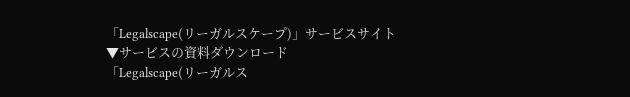「Legalscape(リーガルスケープ)」サービスサイト
▼サービスの資料ダウンロード
「Legalscape(リーガルス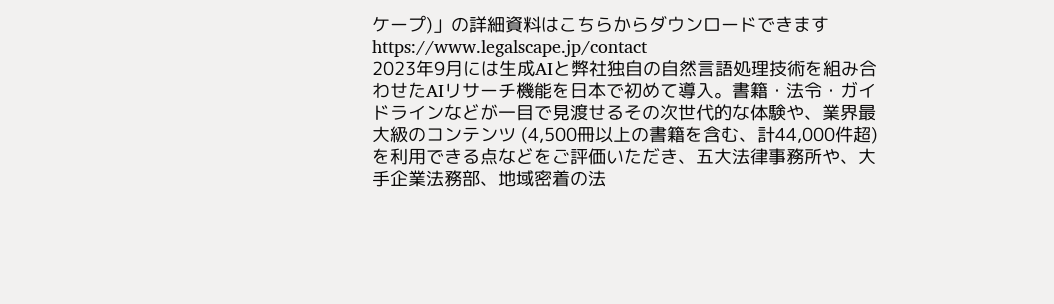ケープ)」の詳細資料はこちらからダウンロードできます
https://www.legalscape.jp/contact
2023年9月には生成AIと弊社独自の自然言語処理技術を組み合わせたAIリサーチ機能を日本で初めて導入。書籍・法令・ガイドラインなどが一目で見渡せるその次世代的な体験や、業界最大級のコンテンツ (4,500冊以上の書籍を含む、計44,000件超) を利用できる点などをご評価いただき、五大法律事務所や、大手企業法務部、地域密着の法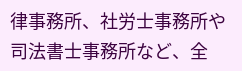律事務所、社労士事務所や司法書士事務所など、全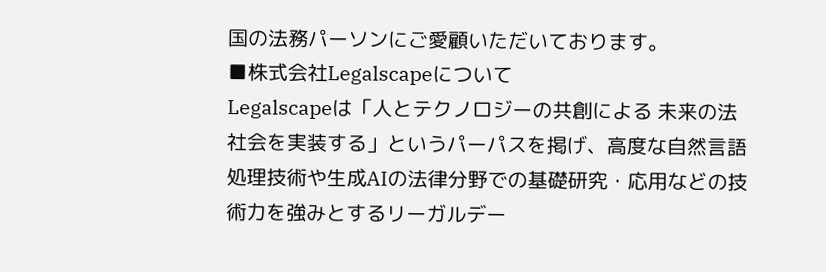国の法務パーソンにご愛顧いただいております。
■株式会社Legalscapeについて
Legalscapeは「人とテクノロジーの共創による 未来の法社会を実装する」というパーパスを掲げ、高度な自然言語処理技術や生成AIの法律分野での基礎研究・応用などの技術力を強みとするリーガルデー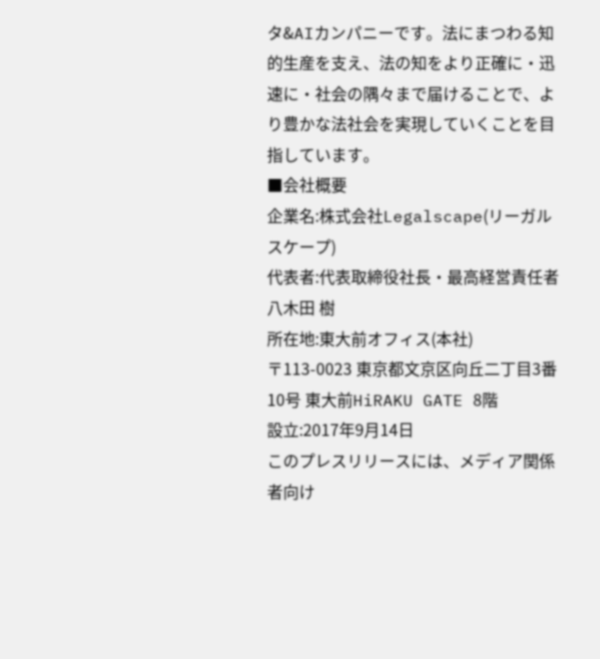タ&AIカンパニーです。法にまつわる知的生産を支え、法の知をより正確に・迅速に・社会の隅々まで届けることで、より豊かな法社会を実現していくことを目指しています。
■会社概要
企業名:株式会社Legalscape(リーガルスケープ)
代表者:代表取締役社長・最高経営責任者 八木田 樹
所在地:東大前オフィス(本社)
〒113-0023 東京都文京区向丘二丁目3番10号 東大前HiRAKU GATE 8階
設立:2017年9月14日
このプレスリリースには、メディア関係者向け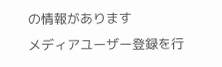の情報があります
メディアユーザー登録を行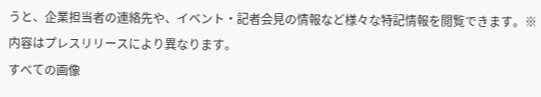うと、企業担当者の連絡先や、イベント・記者会見の情報など様々な特記情報を閲覧できます。※内容はプレスリリースにより異なります。
すべての画像